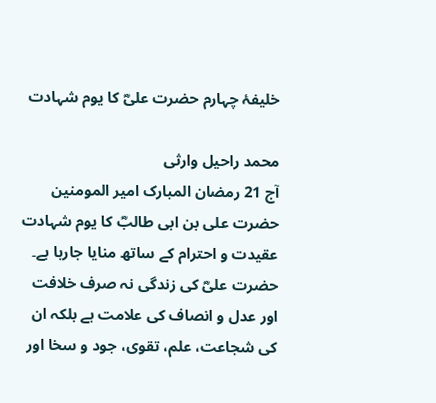خلیفۂ چہارم حضرت علیؓ کا یوم شہادت

محمد راحیل وارثی
آج 21 رمضان المبارک امیر المومنین حضرت علی بن ابی طالبؓ کا یوم شہادت عقیدت و احترام کے ساتھ منایا جارہا ہے۔ حضرت علیؓ کی زندگی نہ صرف خلافت اور عدل و انصاف کی علامت ہے بلکہ ان کی شجاعت، علم، تقوی، جود و سخا اور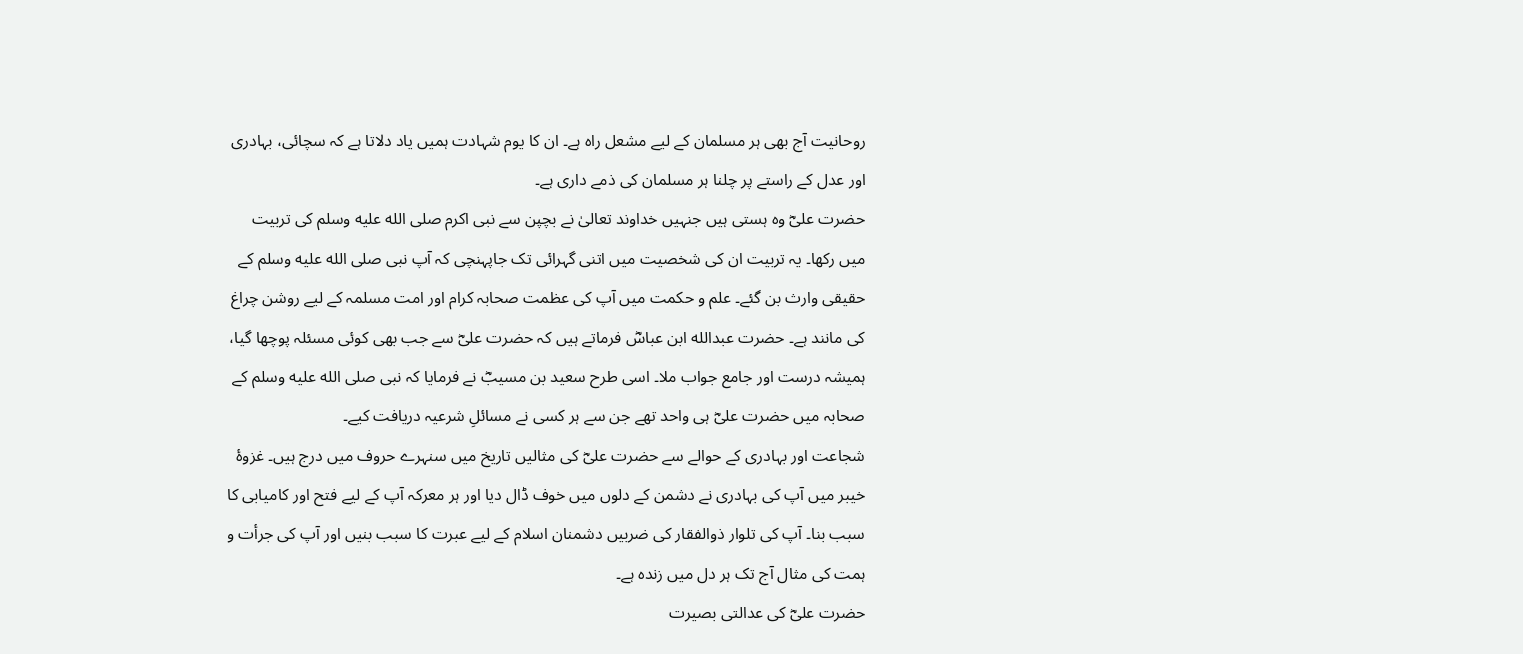روحانیت آج بھی ہر مسلمان کے لیے مشعل راہ ہے۔ ان کا یوم شہادت ہمیں یاد دلاتا ہے کہ سچائی، بہادری اور عدل کے راستے پر چلنا ہر مسلمان کی ذمے داری ہے۔
حضرت علیؓ وہ ہستی ہیں جنہیں خداوند تعالیٰ نے بچپن سے نبی اکرم صلى الله عليه وسلم کی تربیت میں رکھا۔ یہ تربیت ان کی شخصیت میں اتنی گہرائی تک جاپہنچی کہ آپ نبی صلى الله عليه وسلم کے حقیقی وارث بن گئے۔ علم و حکمت میں آپ کی عظمت صحابہ کرام اور امت مسلمہ کے لیے روشن چراغ کی مانند ہے۔ حضرت عبدالله ابن عباسؓ فرماتے ہیں کہ حضرت علیؓ سے جب بھی کوئی مسئلہ پوچھا گیا، ہمیشہ درست اور جامع جواب ملا۔ اسی طرح سعید بن مسیبؓ نے فرمایا کہ نبی صلى الله عليه وسلم کے صحابہ میں حضرت علیؓ ہی واحد تھے جن سے ہر کسی نے مسائلِ شرعیہ دریافت کیے۔
شجاعت اور بہادری کے حوالے سے حضرت علیؓ کی مثالیں تاریخ میں سنہرے حروف میں درج ہیں۔ غزوۂ خیبر میں آپ کی بہادری نے دشمن کے دلوں میں خوف ڈال دیا اور ہر معرکہ آپ کے لیے فتح اور کامیابی کا سبب بنا۔ آپ کی تلوار ذوالفقار کی ضربیں دشمنان اسلام کے لیے عبرت کا سبب بنیں اور آپ کی جرأت و ہمت کی مثال آج تک ہر دل میں زندہ ہے۔
حضرت علیؓ کی عدالتی بصیرت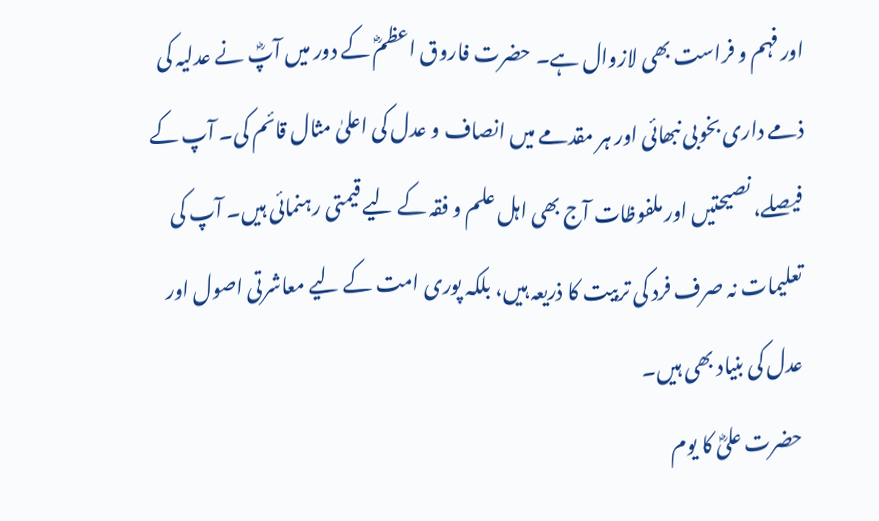اور فہم و فراست بھی لازوال ہے۔ حضرت فاروق اعظمؓ کے دور میں آپؓ نے عدلیہ کی ذمے داری بخوبی نبھائی اور ہر مقدمے میں انصاف و عدل کی اعلیٰ مثال قائم کی۔ آپ کے فیصلے، نصیحتیں اور ملفوظات آج بھی اہل علم و فقہ کے لیے قیمتی رہنمائی ہیں۔ آپ کی تعلیمات نہ صرف فرد کی تربیت کا ذریعہ ہیں، بلکہ پوری امت کے لیے معاشرتی اصول اور عدل کی بنیاد بھی ہیں۔
حضرت علیؓ کا یوم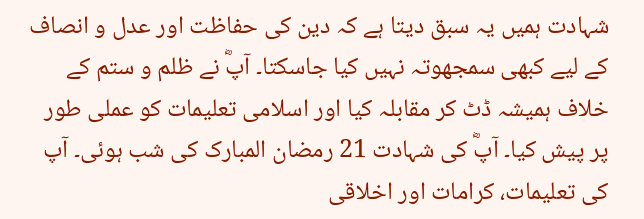شہادت ہمیں یہ سبق دیتا ہے کہ دین کی حفاظت اور عدل و انصاف کے لیے کبھی سمجھوتہ نہیں کیا جاسکتا۔ آپؓ نے ظلم و ستم کے خلاف ہمیشہ ڈٹ کر مقابلہ کیا اور اسلامی تعلیمات کو عملی طور پر پیش کیا۔ آپؓ کی شہادت 21 رمضان المبارک کی شب ہوئی۔ آپ کی تعلیمات، کرامات اور اخلاقی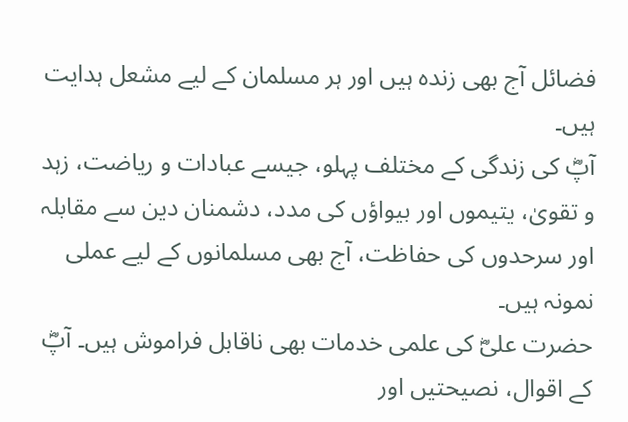فضائل آج بھی زندہ ہیں اور ہر مسلمان کے لیے مشعل ہدایت ہیں۔
آپؓ کی زندگی کے مختلف پہلو، جیسے عبادات و ریاضت، زہد و تقویٰ، یتیموں اور بیواؤں کی مدد، دشمنان دین سے مقابلہ اور سرحدوں کی حفاظت، آج بھی مسلمانوں کے لیے عملی نمونہ ہیں۔
حضرت علیؓ کی علمی خدمات بھی ناقابل فراموش ہیں۔ آپؓ کے اقوال، نصیحتیں اور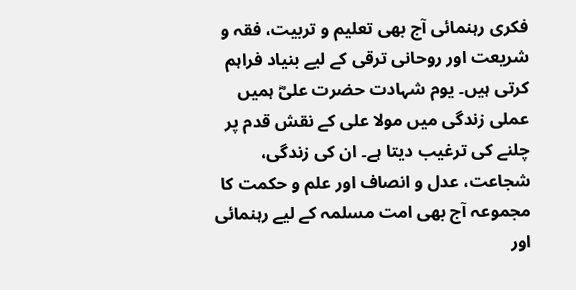فکری رہنمائی آج بھی تعلیم و تربیت، فقہ و شریعت اور روحانی ترقی کے لیے بنیاد فراہم کرتی ہیں۔ یوم شہادت حضرت علیؓ ہمیں عملی زندگی میں مولا علی کے نقش قدم پر چلنے کی ترغیب دیتا ہے۔ ان کی زندگی، شجاعت، عدل و انصاف اور علم و حکمت کا مجموعہ آج بھی امت مسلمہ کے لیے رہنمائی اور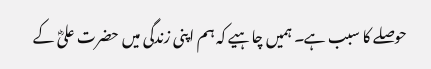حوصلے کا سبب ہے۔ ہمیں چاہیے کہ ہم اپنی زندگی میں حضرت علیؓ کے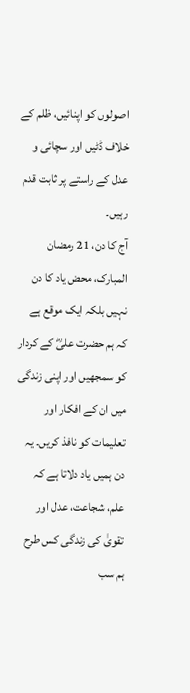اصولوں کو اپنائیں، ظلم کے خلاف ڈٹیں اور سچائی و عدل کے راستے پر ثابت قدم رہیں۔
آج کا دن، 21 رمضان المبارک، محض یاد کا دن نہیں بلکہ ایک موقع ہے کہ ہم حضرت علیؓ کے کردار کو سمجھیں اور اپنی زندگی میں ان کے افکار اور تعلیمات کو نافذ کریں۔ یہ دن ہمیں یاد دلاتا ہے کہ علم، شجاعت، عدل اور تقویٰ کی زندگی کس طرح ہم سب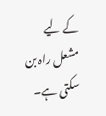کے لیے مشعل راہ بن سکتی ہے۔